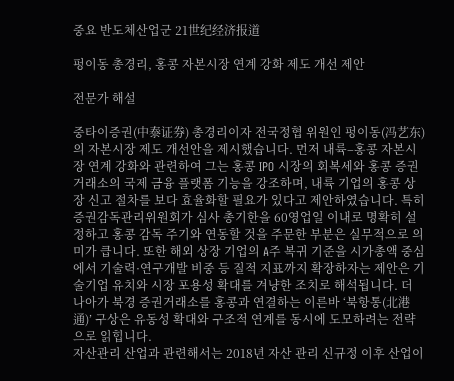중요 반도체산업군 21世纪经济报道

펑이동 총경리, 홍콩 자본시장 연계 강화 제도 개선 제안

전문가 해설

중타이증권(中泰证券) 총경리이자 전국정협 위원인 펑이동(冯艺东)의 자본시장 제도 개선안을 제시했습니다. 먼저 내륙–홍콩 자본시장 연계 강화와 관련하여 그는 홍콩 IPO 시장의 회복세와 홍콩 증권거래소의 국제 금융 플랫폼 기능을 강조하며, 내륙 기업의 홍콩 상장 신고 절차를 보다 효율화할 필요가 있다고 제안하였습니다. 특히 증권감독관리위원회가 심사 총기한을 60영업일 이내로 명확히 설정하고 홍콩 감독 주기와 연동할 것을 주문한 부분은 실무적으로 의미가 큽니다. 또한 해외 상장 기업의 A주 복귀 기준을 시가총액 중심에서 기술력·연구개발 비중 등 질적 지표까지 확장하자는 제안은 기술기업 유치와 시장 포용성 확대를 겨냥한 조치로 해석됩니다. 더 나아가 북경 증권거래소를 홍콩과 연결하는 이른바 ‘북항통(北港通)’ 구상은 유동성 확대와 구조적 연계를 동시에 도모하려는 전략으로 읽힙니다.
자산관리 산업과 관련해서는 2018년 자산 관리 신규정 이후 산업이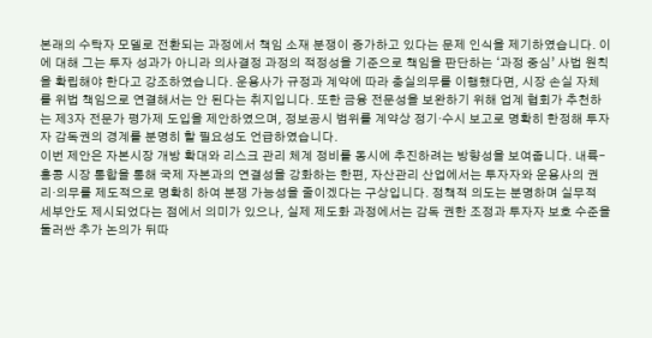본래의 수탁자 모델로 전환되는 과정에서 책임 소재 분쟁이 증가하고 있다는 문제 인식을 제기하였습니다. 이에 대해 그는 투자 성과가 아니라 의사결정 과정의 적정성을 기준으로 책임을 판단하는 ‘과정 중심’ 사법 원칙을 확립해야 한다고 강조하였습니다. 운용사가 규정과 계약에 따라 충실의무를 이행했다면, 시장 손실 자체를 위법 책임으로 연결해서는 안 된다는 취지입니다. 또한 금융 전문성을 보완하기 위해 업계 협회가 추천하는 제3자 전문가 평가제 도입을 제안하였으며, 정보공시 범위를 계약상 정기·수시 보고로 명확히 한정해 투자자 감독권의 경계를 분명히 할 필요성도 언급하였습니다.
이번 제안은 자본시장 개방 확대와 리스크 관리 체계 정비를 동시에 추진하려는 방향성을 보여줍니다. 내륙–홍콩 시장 통합을 통해 국제 자본과의 연결성을 강화하는 한편, 자산관리 산업에서는 투자자와 운용사의 권리·의무를 제도적으로 명확히 하여 분쟁 가능성을 줄이겠다는 구상입니다. 정책적 의도는 분명하며 실무적 세부안도 제시되었다는 점에서 의미가 있으나, 실제 제도화 과정에서는 감독 권한 조정과 투자자 보호 수준을 둘러싼 추가 논의가 뒤따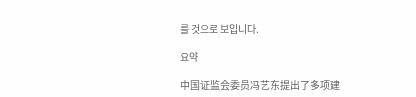를 것으로 보입니다.

요약

中国证监会委员冯艺东提出了多项建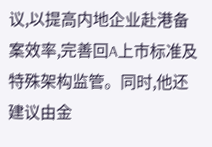议,以提高内地企业赴港备案效率,完善回A上市标准及特殊架构监管。同时,他还建议由金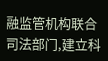融监管机构联合司法部门,建立科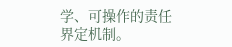学、可操作的责任界定机制。